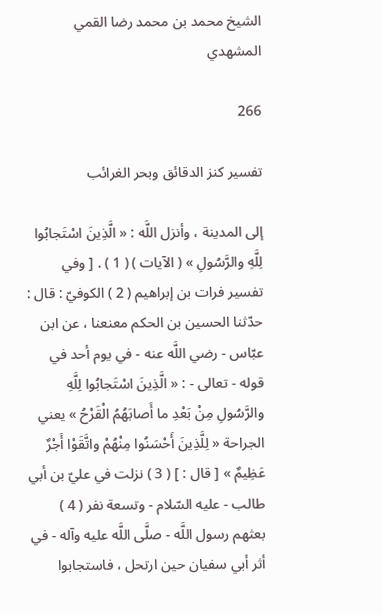الشيخ محمد بن محمد رضا القمي المشهدي

266

تفسير كنز الدقائق وبحر الغرائب

إلى المدينة ، وأنزل اللَّه : « الَّذِينَ اسْتَجابُوا لِلَّهِ والرَّسُولِ » ( الآيات ) ( 1 ) . [ وفي تفسير فرات بن إبراهيم ( 2 ) الكوفيّ : قال : حدّثنا الحسين بن الحكم معنعنا ، عن ابن عبّاس - رضي اللَّه عنه - في يوم أحد في قوله - تعالى - : « الَّذِينَ اسْتَجابُوا لِلَّهِ والرَّسُولِ مِنْ بَعْدِ ما أَصابَهُمُ الْقَرْحُ » يعني الجراحة « لِلَّذِينَ أَحْسَنُوا مِنْهُمْ واتَّقَوْا أَجْرٌ عَظِيمٌ » [ قال : ] ( 3 ) نزلت في عليّ بن أبي طالب - عليه السّلام - وتسعة نفر ( 4 ) بعثهم رسول اللَّه - صلَّى اللَّه عليه وآله - في أثر أبي سفيان حين ارتحل ، فاستجابوا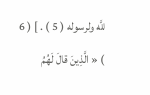للَّه ولرسوله ( 5 ) . ] ( 6 ) « الَّذِينَ قالَ لَهُمُ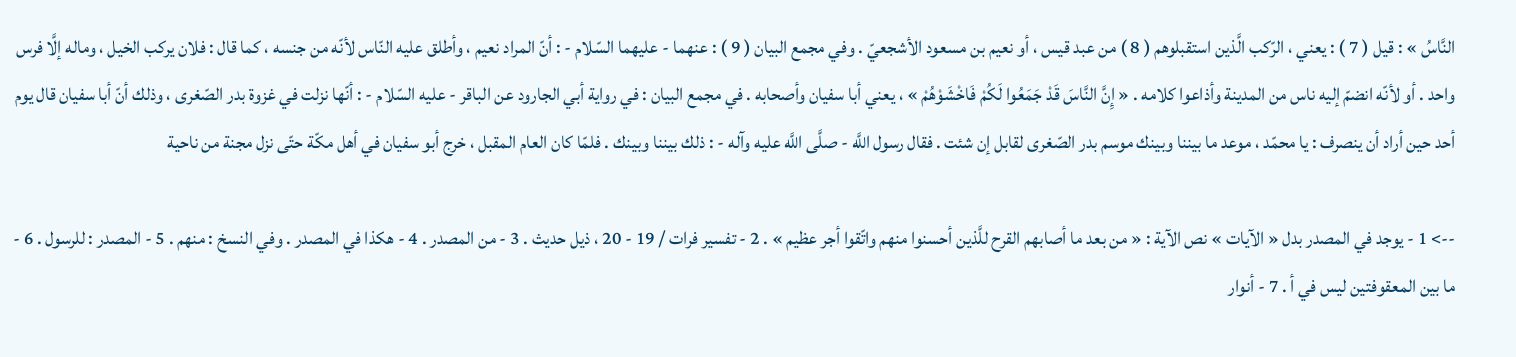النَّاسُ » : قيل ( 7 ) : يعني ، الرّكب الَّذين استقبلوهم ( 8 ) من عبد قيس ، أو نعيم بن مسعود الأشجعيّ . وفي مجمع البيان ( 9 ) : عنهما - عليهما السّلام - : أنّ المراد نعيم ، وأطلق عليه النّاس لأنّه من جنسه ، كما قال : فلان يركب الخيل ، وماله إلَّا فرس واحد . أو لأنّه انضمّ إليه ناس من المدينة وأذاعوا كلامه . « إِنَّ النَّاسَ قَدْ جَمَعُوا لَكُمْ فَاخْشَوْهُمْ » ، يعني أبا سفيان وأصحابه . في مجمع البيان : في رواية أبي الجارود عن الباقر - عليه السّلام - : أنّها نزلت في غزوة بدر الصّغرى ، وذلك أنّ أبا سفيان قال يوم أحد حين أراد أن ينصرف : يا محمّد ، موعد ما بيننا وبينك موسم بدر الصّغرى لقابل إن شئت . فقال رسول اللَّه - صلَّى اللَّه عليه وآله - : ذلك بيننا وبينك . فلمّا كان العام المقبل ، خرج أبو سفيان في أهل مكّة حتّى نزل مجنة من ناحية

--> 1 - يوجد في المصدر بدل « الآيات » نص الآية : « من بعد ما أصابهم القرح للَّذين أحسنوا منهم واتّقوا أجر عظيم » . 2 - تفسير فرات / 19 - 20 ، ذيل حديث . 3 - من المصدر . 4 - هكذا في المصدر . وفي النسخ : منهم . 5 - المصدر : للرسول . 6 - ما بين المعقوفتين ليس في أ . 7 - أنوار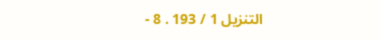التنزيل 1 / 193 . 8 -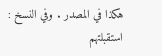هكذا في المصدر . وفي النسخ : استقبلتهم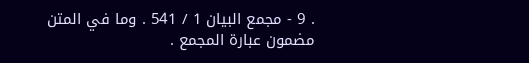. 9 - مجمع البيان 1 / 541 . وما في المتن مضمون عبارة المجمع .